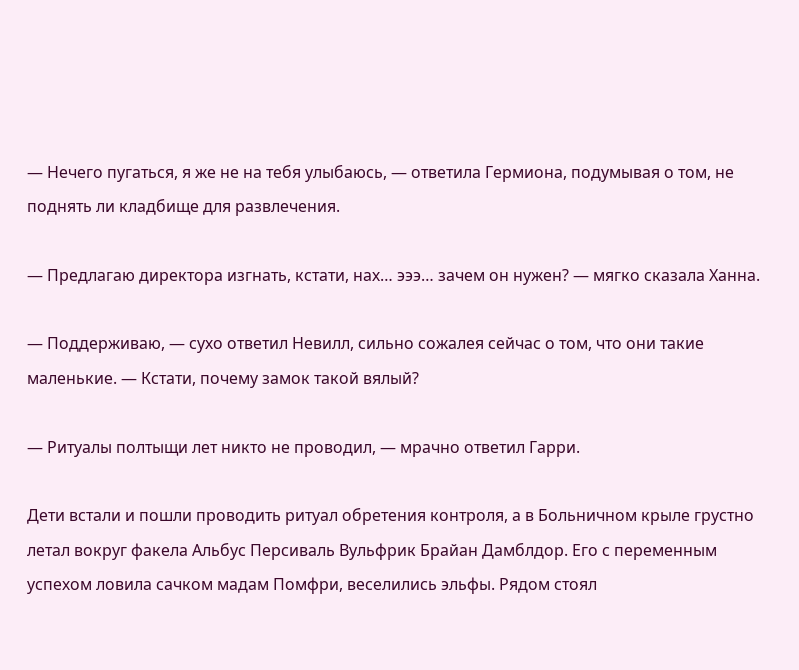— Нечего пугаться, я же не на тебя улыбаюсь, — ответила Гермиона, подумывая о том, не поднять ли кладбище для развлечения.

— Предлагаю директора изгнать, кстати, нах… эээ… зачем он нужен? — мягко сказала Ханна.

— Поддерживаю, — сухо ответил Невилл, сильно сожалея сейчас о том, что они такие маленькие. — Кстати, почему замок такой вялый?

— Ритуалы полтыщи лет никто не проводил, — мрачно ответил Гарри.

Дети встали и пошли проводить ритуал обретения контроля, а в Больничном крыле грустно летал вокруг факела Альбус Персиваль Вульфрик Брайан Дамблдор. Его с переменным успехом ловила сачком мадам Помфри, веселились эльфы. Рядом стоял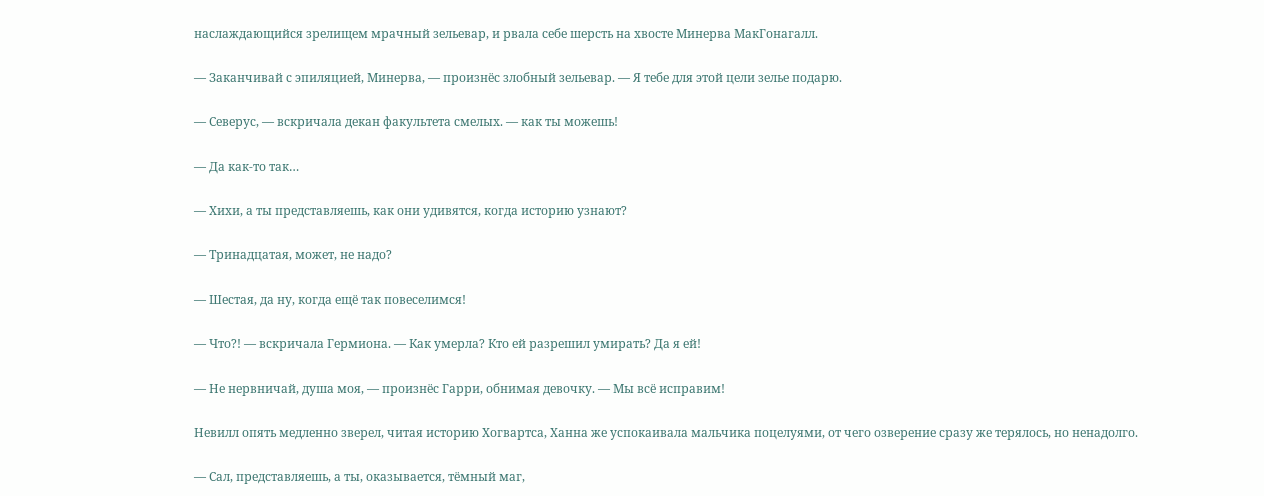наслаждающийся зрелищем мрачный зельевар, и рвала себе шерсть на хвосте Минерва МакГонагалл.

— Заканчивай с эпиляцией, Минерва, — произнёс злобный зельевар. — Я тебе для этой цели зелье подарю.

— Северус, — вскричала декан факультета смелых. — как ты можешь!

— Да как-то так…

— Хихи, а ты представляешь, как они удивятся, когда историю узнают?

— Тринадцатая, может, не надо?

— Шестая, да ну, когда ещё так повеселимся!

— Что?! — вскричала Гермиона. — Как умерла? Кто ей разрешил умирать? Да я ей!

— Не нервничай, душа моя, — произнёс Гарри, обнимая девочку. — Мы всё исправим!

Невилл опять медленно зверел, читая историю Хогвартса, Ханна же успокаивала мальчика поцелуями, от чего озверение сразу же терялось, но ненадолго.

— Сал, представляешь, а ты, оказывается, тёмный маг,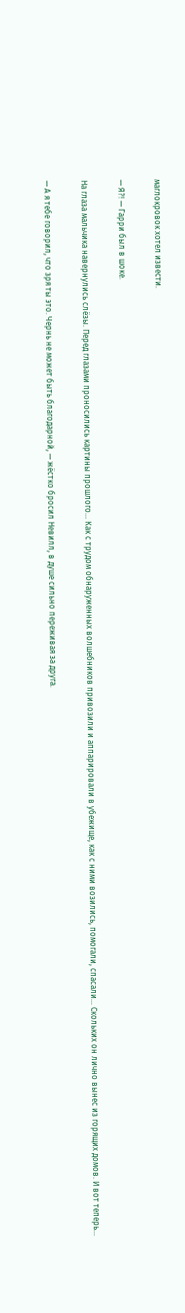маглокровок хотел извести.

— Я?! — Гарри был в шоке.

На глаза мальчика навернулись слёзы. Перед глазами проносились картины прошлого… Как с трудом обнаруженных волшебников привозили и аппарировали в убежище, как с ними возились, помогали, спасали… Скольких он лично вынес из горящих домов. И вот теперь…

— А я тебе говорил, что зря ты это. Чернь не может быть благодарной, — жёстко бросил Невилл, в душе сильно переживая за друга.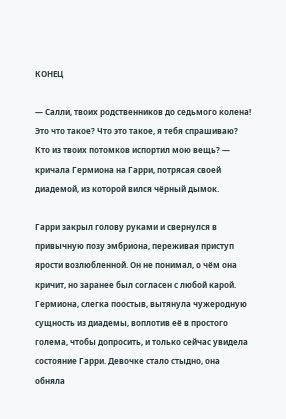КОНЕЦ

— Салли, твоих родственников до седьмого колена! Это что такое? Что это такое, я тебя спрашиваю? Кто из твоих потомков испортил мою вещь? — кричала Гермиона на Гарри, потрясая своей диадемой, из которой вился чёрный дымок.

Гарри закрыл голову руками и свернулся в привычную позу эмбриона, переживая приступ ярости возлюбленной. Он не понимал, о чём она кричит, но заранее был согласен с любой карой. Гермиона, слегка поостыв, вытянула чужеродную сущность из диадемы, воплотив её в простого голема, чтобы допросить, и только сейчас увидела состояние Гарри. Девочке стало стыдно, она обняла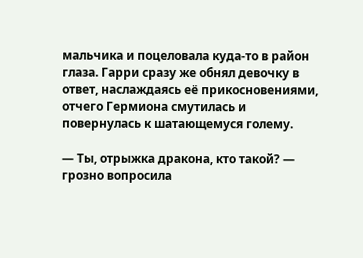мальчика и поцеловала куда-то в район глаза. Гарри сразу же обнял девочку в ответ, наслаждаясь её прикосновениями, отчего Гермиона смутилась и повернулась к шатающемуся голему.

— Ты, отрыжка дракона, кто такой? — грозно вопросила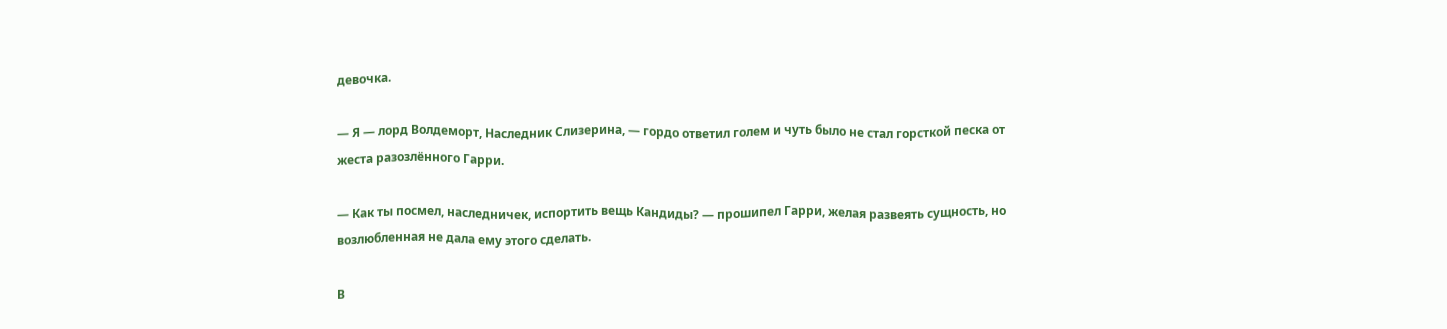девочка.

— Я — лорд Волдеморт, Наследник Слизерина, — гордо ответил голем и чуть было не стал горсткой песка от жеста разозлённого Гарри.

— Как ты посмел, наследничек, испортить вещь Кандиды? — прошипел Гарри, желая развеять сущность, но возлюбленная не дала ему этого сделать.

В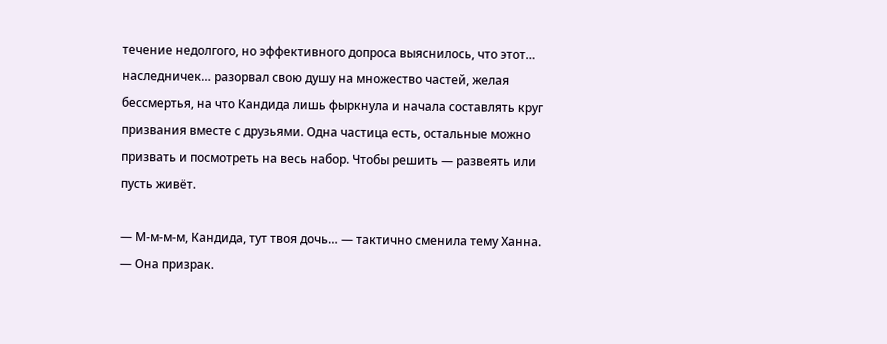течение недолгого, но эффективного допроса выяснилось, что этот… наследничек… разорвал свою душу на множество частей, желая бессмертья, на что Кандида лишь фыркнула и начала составлять круг призвания вместе с друзьями. Одна частица есть, остальные можно призвать и посмотреть на весь набор. Чтобы решить — развеять или пусть живёт.

— М-м-м-м, Кандида, тут твоя дочь… — тактично сменила тему Ханна. — Она призрак.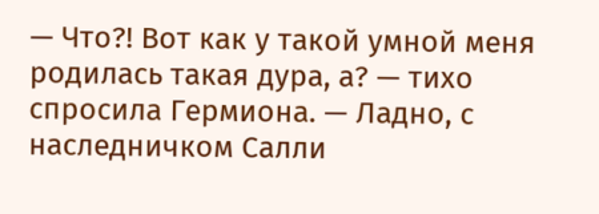— Что?! Вот как у такой умной меня родилась такая дура, а? — тихо спросила Гермиона. — Ладно, с наследничком Салли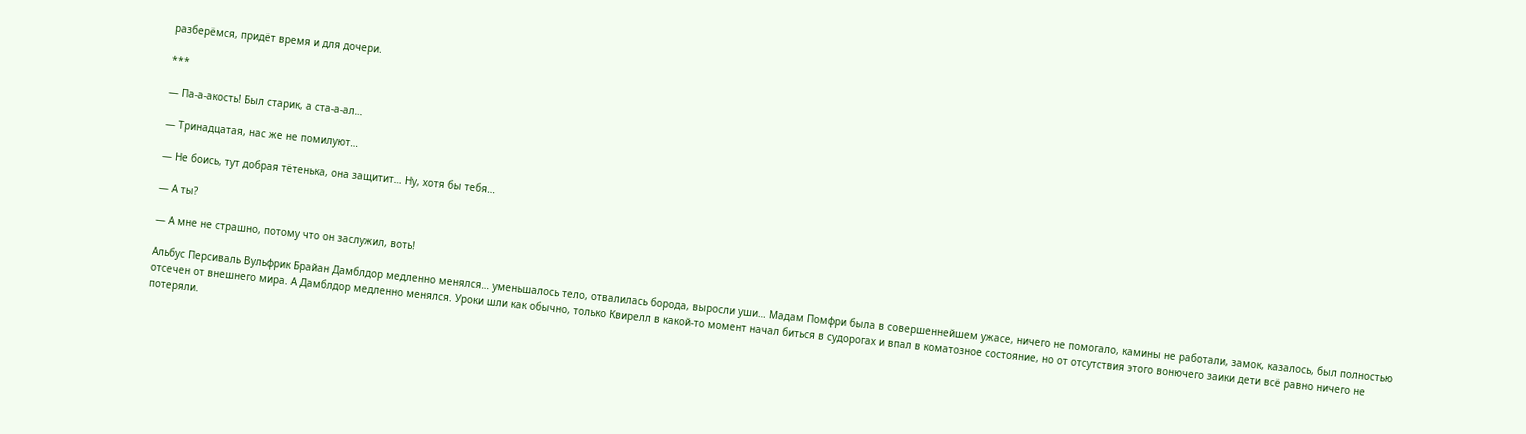разберёмся, придёт время и для дочери.

***

— Па-а-акость! Был старик, а ста-а-ал…

— Тринадцатая, нас же не помилуют…

— Не боись, тут добрая тётенька, она защитит… Ну, хотя бы тебя…

— А ты?

— А мне не страшно, потому что он заслужил, воть!

Альбус Персиваль Вульфрик Брайан Дамблдор медленно менялся… уменьшалось тело, отвалилась борода, выросли уши… Мадам Помфри была в совершеннейшем ужасе, ничего не помогало, камины не работали, замок, казалось, был полностью отсечен от внешнего мира. А Дамблдор медленно менялся. Уроки шли как обычно, только Квирелл в какой-то момент начал биться в судорогах и впал в коматозное состояние, но от отсутствия этого вонючего заики дети всё равно ничего не потеряли.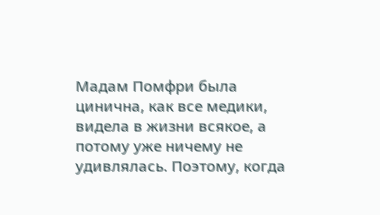Мадам Помфри была цинична, как все медики, видела в жизни всякое, а потому уже ничему не удивлялась. Поэтому, когда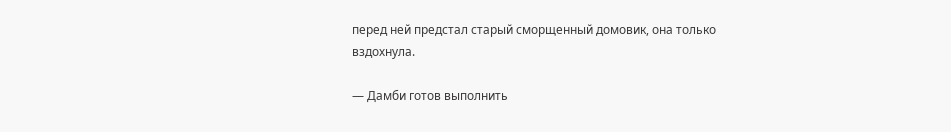перед ней предстал старый сморщенный домовик, она только вздохнула.

— Дамби готов выполнить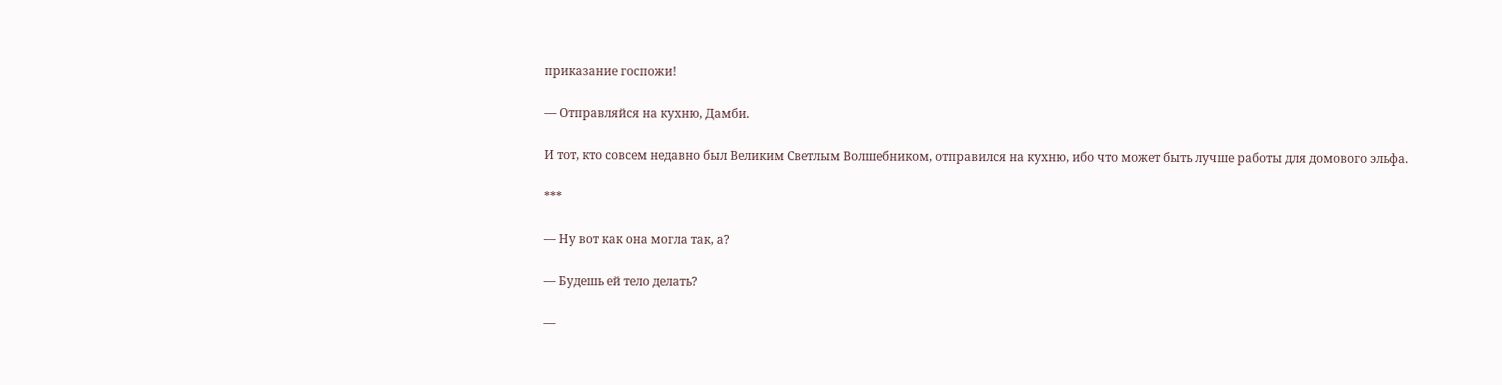приказание госпожи!

— Отправляйся на кухню, Дамби.

И тот, кто совсем недавно был Великим Светлым Волшебником, отправился на кухню, ибо что может быть лучше работы для домового эльфа.

***

— Ну вот как она могла так, а?

— Будешь ей тело делать?

—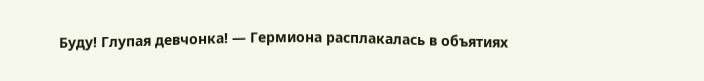Буду! Глупая девчонка! — Гермиона расплакалась в объятиях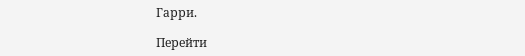Гарри.

Перейти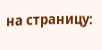на страницу: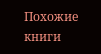Похожие книги